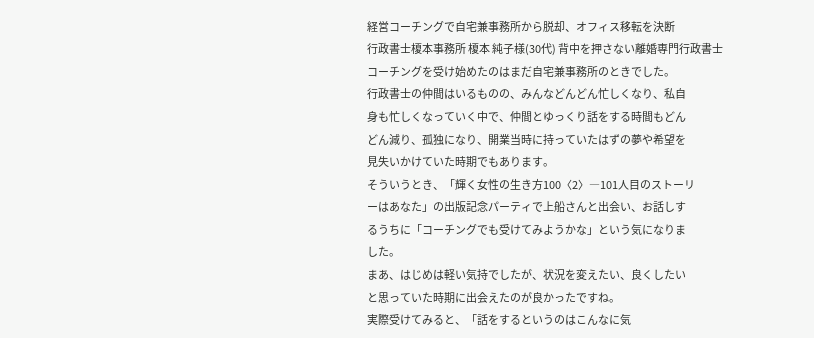経営コーチングで自宅兼事務所から脱却、オフィス移転を決断
行政書士榎本事務所 榎本 純子様(30代) 背中を押さない離婚専門行政書士
コーチングを受け始めたのはまだ自宅兼事務所のときでした。
行政書士の仲間はいるものの、みんなどんどん忙しくなり、私自
身も忙しくなっていく中で、仲間とゆっくり話をする時間もどん
どん減り、孤独になり、開業当時に持っていたはずの夢や希望を
見失いかけていた時期でもあります。
そういうとき、「輝く女性の生き方100〈2〉―101人目のストーリ
ーはあなた」の出版記念パーティで上船さんと出会い、お話しす
るうちに「コーチングでも受けてみようかな」という気になりま
した。
まあ、はじめは軽い気持でしたが、状況を変えたい、良くしたい
と思っていた時期に出会えたのが良かったですね。
実際受けてみると、「話をするというのはこんなに気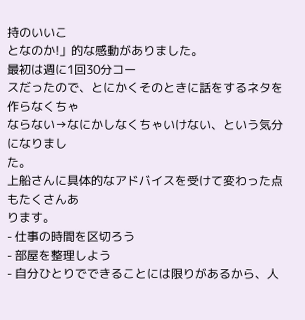持のいいこ
となのか!」的な感動がありました。
最初は週に1回30分コー
スだったので、とにかくそのときに話をするネタを作らなくちゃ
ならない→なにかしなくちゃいけない、という気分になりまし
た。
上船さんに具体的なアドバイスを受けて変わった点もたくさんあ
ります。
- 仕事の時間を区切ろう
- 部屋を整理しよう
- 自分ひとりでできることには限りがあるから、人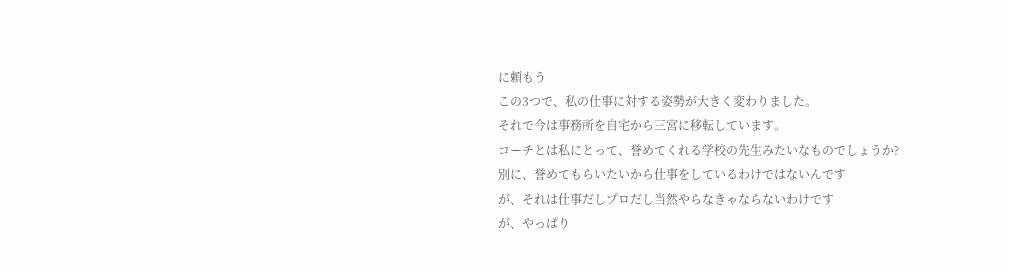に頼もう
この3つで、私の仕事に対する姿勢が大きく変わりました。
それで今は事務所を自宅から三宮に移転しています。
コーチとは私にとって、誉めてくれる学校の先生みたいなものでしょうか?
別に、誉めてもらいたいから仕事をしているわけではないんです
が、それは仕事だしプロだし当然やらなきゃならないわけです
が、やっぱり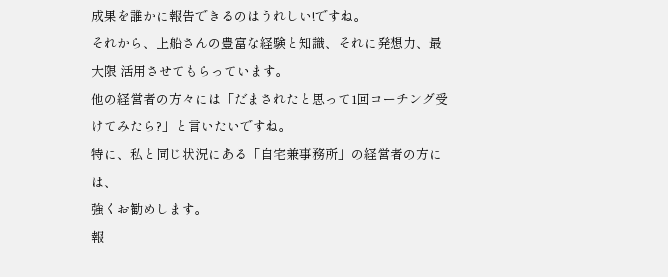成果を誰かに報告できるのはうれしい!ですね。
それから、上船さんの豊富な経験と知識、それに発想力、最大限 活用させてもらっています。
他の経営者の方々には「だまされたと思って1回コーチング受けてみたら?」と言いたいですね。
特に、私と同じ状況にある「自宅兼事務所」の経営者の方には、
強くお勧めします。
報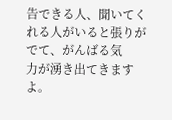告できる人、聞いてくれる人がいると張りがでて、がんばる気
力が湧き出てきますよ。